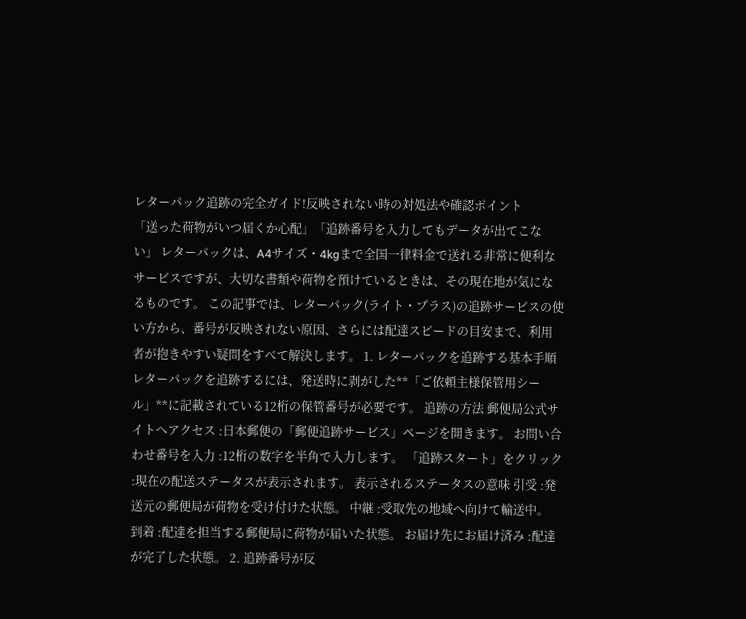レターパック追跡の完全ガイド!反映されない時の対処法や確認ポイント
「送った荷物がいつ届くか心配」「追跡番号を入力してもデータが出てこない」 レターパックは、A4サイズ・4kgまで全国一律料金で送れる非常に便利なサービスですが、大切な書類や荷物を預けているときは、その現在地が気になるものです。 この記事では、レターパック(ライト・プラス)の追跡サービスの使い方から、番号が反映されない原因、さらには配達スピードの目安まで、利用者が抱きやすい疑問をすべて解決します。 1. レターパックを追跡する基本手順 レターパックを追跡するには、発送時に剥がした**「ご依頼主様保管用シール」**に記載されている12桁の保管番号が必要です。 追跡の方法 郵便局公式サイトへアクセス :日本郵便の「郵便追跡サービス」ページを開きます。 お問い合わせ番号を入力 :12桁の数字を半角で入力します。 「追跡スタート」をクリック :現在の配送ステータスが表示されます。 表示されるステータスの意味 引受 :発送元の郵便局が荷物を受け付けた状態。 中継 :受取先の地域へ向けて輸送中。 到着 :配達を担当する郵便局に荷物が届いた状態。 お届け先にお届け済み :配達が完了した状態。 2. 追跡番号が反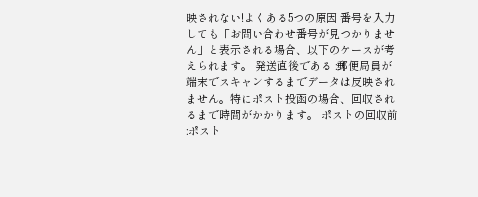映されない!よくある5つの原因 番号を入力しても「お問い合わせ番号が見つかりません」と表示される場合、以下のケースが考えられます。 発送直後である :郵便局員が端末でスキャンするまでデータは反映されません。特にポスト投函の場合、回収されるまで時間がかかります。 ポストの回収前 :ポスト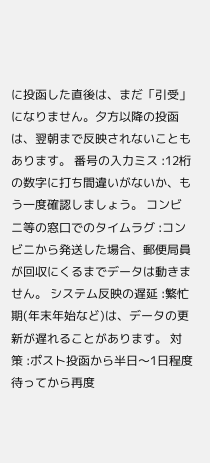に投函した直後は、まだ「引受」になりません。夕方以降の投函は、翌朝まで反映されないこともあります。 番号の入力ミス :12桁の数字に打ち間違いがないか、もう一度確認しましょう。 コンビニ等の窓口でのタイムラグ :コンビニから発送した場合、郵便局員が回収にくるまでデータは動きません。 システム反映の遅延 :繁忙期(年末年始など)は、データの更新が遅れることがあります。 対策 :ポスト投函から半日〜1日程度待ってから再度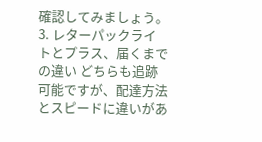確認してみましょう。 3. レターパックライトとプラス、届くまでの違い どちらも追跡可能ですが、配達方法とスピードに違いがあ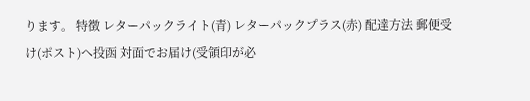ります。 特徴 レターパックライト(青) レターパックプラス(赤) 配達方法 郵便受け(ポスト)へ投函 対面でお届け(受領印が必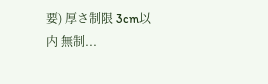要) 厚さ制限 3cm以内 無制...